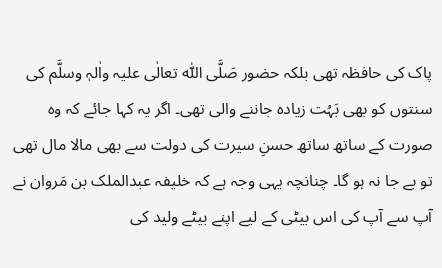پاک کی حافظہ تھی بلکہ حضور صَلَّی اللّٰہ تعالٰی علیہ واٰلہٖ وسلَّم کی سنتوں کو بھی بَہُت زیادہ جاننے والی تھی۔ اگر یہ کہا جائے کہ وہ صورت کے ساتھ ساتھ حسنِ سیرت کی دولت سے بھی مالا مال تھی تو بے جا نہ ہو گا۔ چنانچہ یہی وجہ ہے کہ خلیفہ عبدالملک بن مَروان نے آپ سے آپ کی اس بیٹی کے لیے اپنے بیٹے ولید کی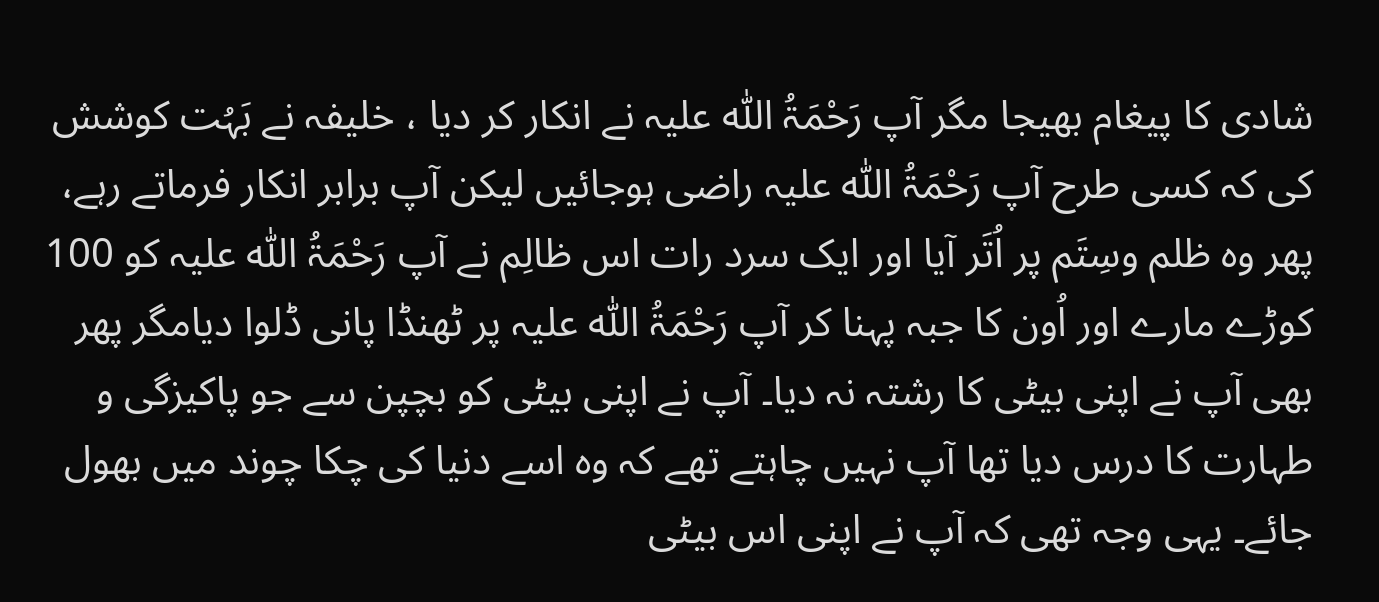شادی کا پیغام بھیجا مگر آپ رَحْمَۃُ اللّٰہ علیہ نے انکار کر دیا ، خلیفہ نے بَہُت کوشش کی کہ کسی طرح آپ رَحْمَۃُ اللّٰہ علیہ راضی ہوجائیں لیکن آپ برابر انکار فرماتے رہے، پھر وہ ظلم وسِتَم پر اُتَر آیا اور ایک سرد رات اس ظالِم نے آپ رَحْمَۃُ اللّٰہ علیہ کو 100 کوڑے مارے اور اُون کا جبہ پہنا کر آپ رَحْمَۃُ اللّٰہ علیہ پر ٹھنڈا پانی ڈلوا دیامگر پھر بھی آپ نے اپنی بیٹی کا رشتہ نہ دیا۔ آپ نے اپنی بیٹی کو بچپن سے جو پاکیزگی و طہارت کا درس دیا تھا آپ نہیں چاہتے تھے کہ وہ اسے دنیا کی چکا چوند میں بھول جائے۔ یہی وجہ تھی کہ آپ نے اپنی اس بیٹی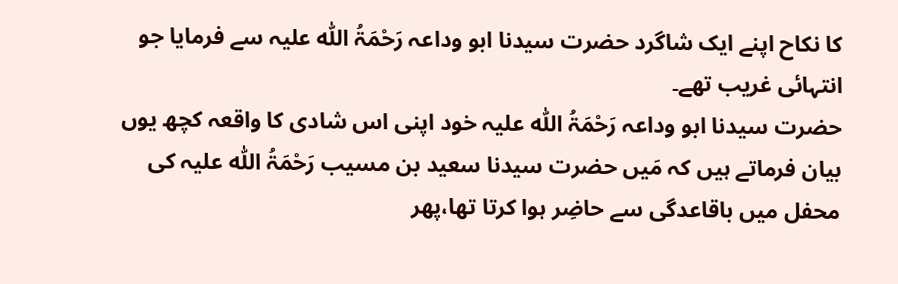کا نکاح اپنے ایک شاگرد حضرت سیدنا ابو وداعہ رَحْمَۃُ اللّٰہ علیہ سے فرمایا جو انتہائی غریب تھے۔
حضرت سیدنا ابو وداعہ رَحْمَۃُ اللّٰہ علیہ خود اپنی اس شادی کا واقعہ کچھ یوں بیان فرماتے ہیں کہ مَیں حضرت سیدنا سعید بن مسیب رَحْمَۃُ اللّٰہ علیہ کی محفل میں باقاعدگی سے حاضِر ہوا کرتا تھا،پھر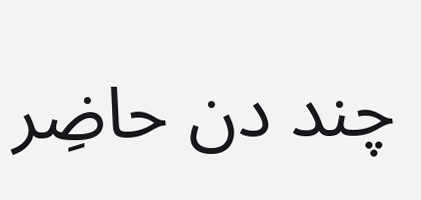چند دن حاضِر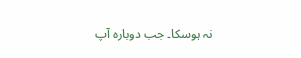نہ ہوسکا۔ جب دوبارہ آپ